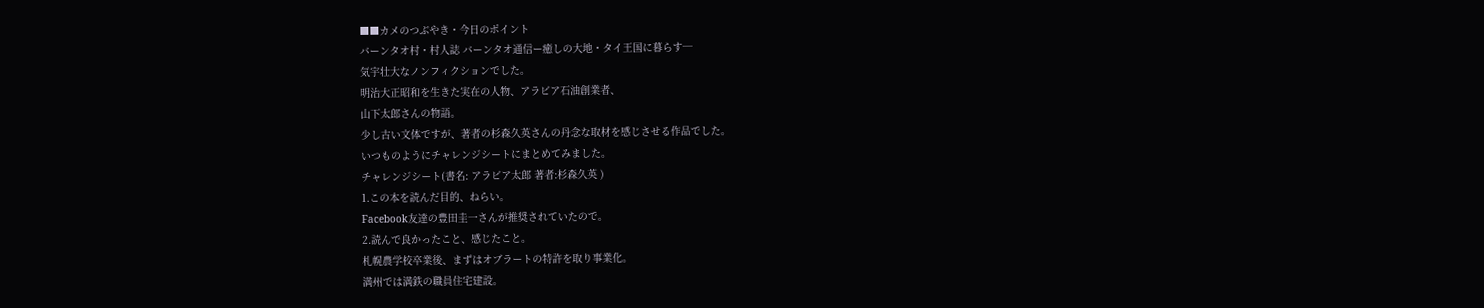■■カメのつぶやき・今日のポイント
バーンタオ村・村人誌 バーンタオ通信ー癒しの大地・タイ王国に暮らす─
気宇壮大なノンフィクションでした。
明治大正昭和を生きた実在の人物、アラビア石油創業者、
山下太郎さんの物語。
少し古い文体ですが、著者の杉森久英さんの丹念な取材を感じさせる作品でした。
いつものようにチャレンジシートにまとめてみました。
チャレンジシート(書名: アラビア太郎 著者:杉森久英 )
1.この本を読んだ目的、ねらい。
Facebook友達の豊田圭一さんが推奨されていたので。
2.読んで良かったこと、感じたこと。
札幌農学校卒業後、まずはオブラートの特許を取り事業化。
満州では満鉄の職員住宅建設。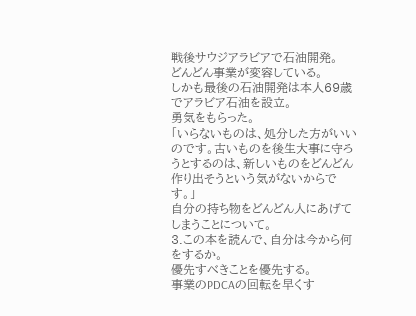戦後サウジアラビアで石油開発。
どんどん事業が変容している。
しかも最後の石油開発は本人69歳でアラビア石油を設立。
勇気をもらった。
「いらないものは、処分した方がいいのです。古いものを後生大事に守ろうとするのは、新しいものをどんどん作り出そうという気がないからです。」
自分の持ち物をどんどん人にあげてしまうことについて。
3.この本を読んで、自分は今から何をするか。
優先すべきことを優先する。
事業のPDCAの回転を早くす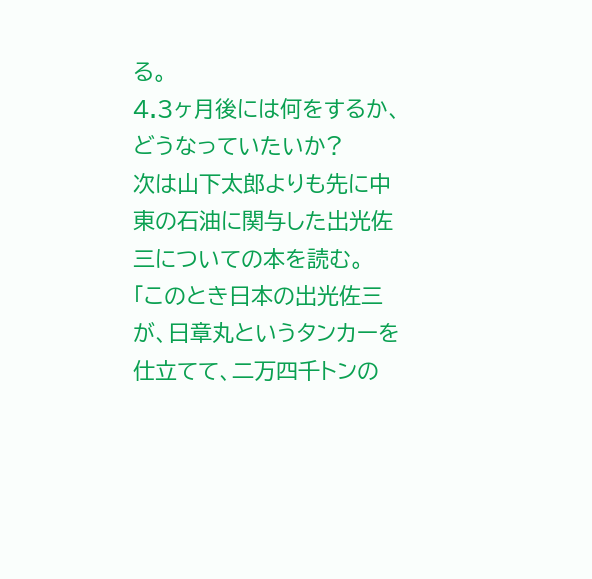る。
4.3ヶ月後には何をするか、どうなっていたいか?
次は山下太郎よりも先に中東の石油に関与した出光佐三についての本を読む。
「このとき日本の出光佐三が、日章丸というタンカーを仕立てて、二万四千トンの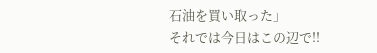石油を買い取った」
それでは今日はこの辺で!!